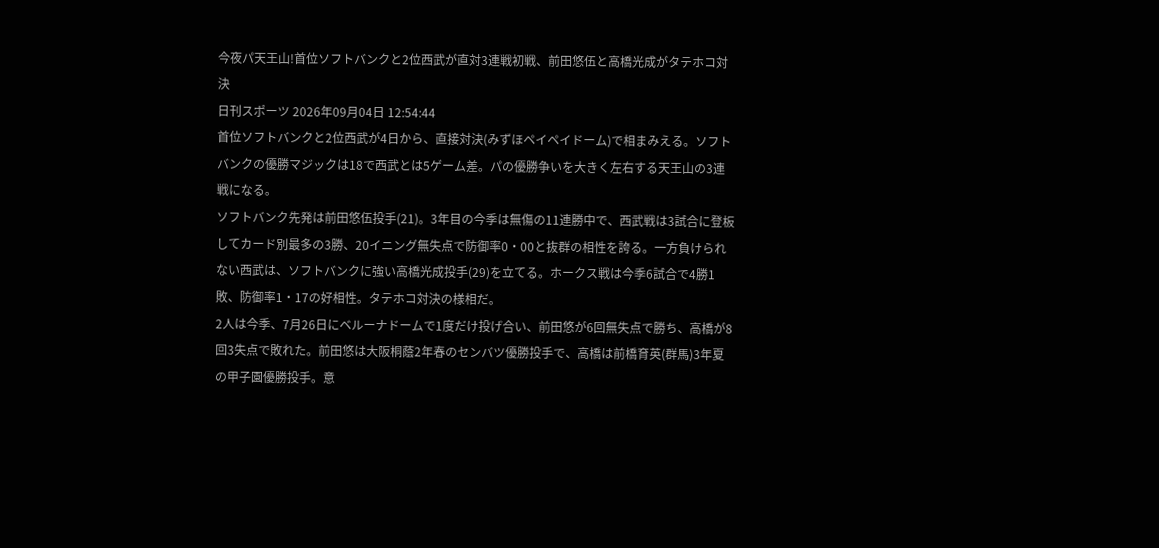今夜パ天王山!首位ソフトバンクと2位西武が直対3連戦初戦、前田悠伍と高橋光成がタテホコ対決
日刊スポーツ 2026年09月04日 12:54:44
首位ソフトバンクと2位西武が4日から、直接対決(みずほペイペイドーム)で相まみえる。ソフトバンクの優勝マジックは18で西武とは5ゲーム差。パの優勝争いを大きく左右する天王山の3連戦になる。
ソフトバンク先発は前田悠伍投手(21)。3年目の今季は無傷の11連勝中で、西武戦は3試合に登板してカード別最多の3勝、20イニング無失点で防御率0・00と抜群の相性を誇る。一方負けられない西武は、ソフトバンクに強い高橋光成投手(29)を立てる。ホークス戦は今季6試合で4勝1敗、防御率1・17の好相性。タテホコ対決の様相だ。
2人は今季、7月26日にベルーナドームで1度だけ投げ合い、前田悠が6回無失点で勝ち、高橋が8回3失点で敗れた。前田悠は大阪桐蔭2年春のセンバツ優勝投手で、高橋は前橋育英(群馬)3年夏の甲子園優勝投手。意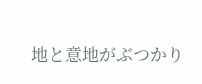地と意地がぶつかり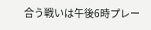合う戦いは午後6時プレー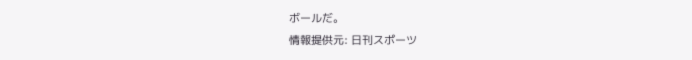ボールだ。
情報提供元: 日刊スポーツ